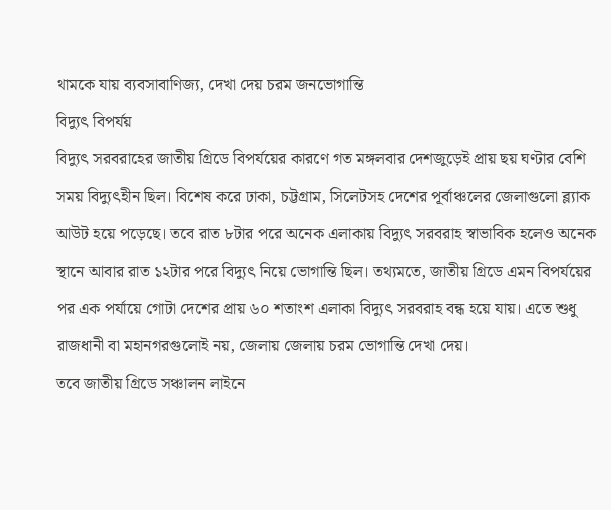থামকে যায় ব্যবসাবাণিজ্য, দেখা দেয় চরম জনভোগান্তি
বিদ্যুৎ বিপর্যয়
বিদ্যুৎ সরবরাহের জাতীয় গ্রিডে বিপর্যয়ের কারণে গত মঙ্গলবার দেশজুড়েই প্রায় ছয় ঘণ্টার বেশি সময় বিদ্যুৎহীন ছিল। বিশেষ করে ঢাকা, চট্টগ্রাম, সিলেটসহ দেশের পূর্বাঞ্চলের জেলাগুলো ব্ল্যাক আউট হয়ে পড়েছে। তবে রাত ৮টার পরে অনেক এলাকায় বিদ্যুৎ সরবরাহ স্বাভাবিক হলেও অনেক স্থানে আবার রাত ১২টার পরে বিদ্যুৎ নিয়ে ভোগান্তি ছিল। তথ্যমতে, জাতীয় গ্রিডে এমন বিপর্যয়ের পর এক পর্যায়ে গোটা দেশের প্রায় ৬০ শতাংশ এলাকা বিদ্যুৎ সরবরাহ বন্ধ হয়ে যায়। এতে শুধু রাজধানী বা মহানগরগুলোই নয়, জেলায় জেলায় চরম ভোগান্তি দেখা দেয়।
তবে জাতীয় গ্রিডে সঞ্চালন লাইনে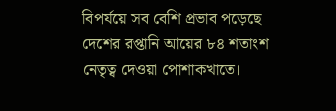বিপর্যয়ে সব বেশি প্রভাব পড়েছে দেশের রপ্তানি আয়ের ৮৪ শতাংশ নেতৃত্ব দেওয়া পোশাকখাতে।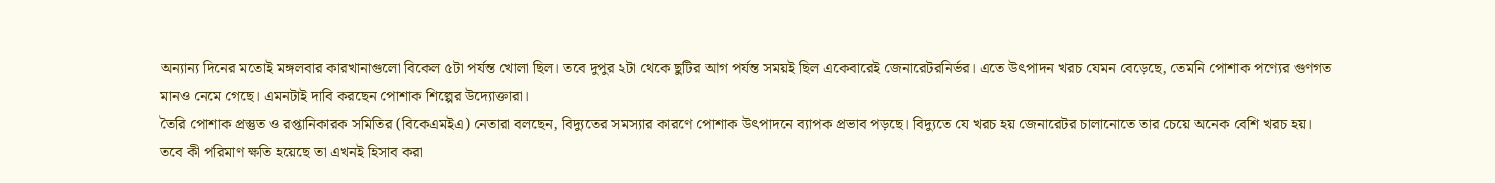অন্যান্য দিনের মতোই মঙ্গলবার কারখানাগুলো বিকেল ৫টা পর্যন্ত খোলা ছিল। তবে দুপুর ২টা থেকে ছুটির আগ পর্যন্ত সময়ই ছিল একেবারেই জেনারেটরনির্ভর। এতে উৎপাদন খরচ যেমন বেড়েছে, তেমনি পোশাক পণ্যের গুণগত মানও নেমে গেছে। এমনটাই দাবি করছেন পোশাক শিল্পের উদ্যোক্তারা।
তৈরি পোশাক প্রস্তুত ও রপ্তানিকারক সমিতির (বিকেএমইএ) নেতারা বলছেন, বিদ্যুতের সমস্যার কারণে পোশাক উৎপাদনে ব্যাপক প্রভাব পড়ছে। বিদ্যুতে যে খরচ হয় জেনারেটর চালানোতে তার চেয়ে অনেক বেশি খরচ হয়। তবে কী পরিমাণ ক্ষতি হয়েছে তা এখনই হিসাব করা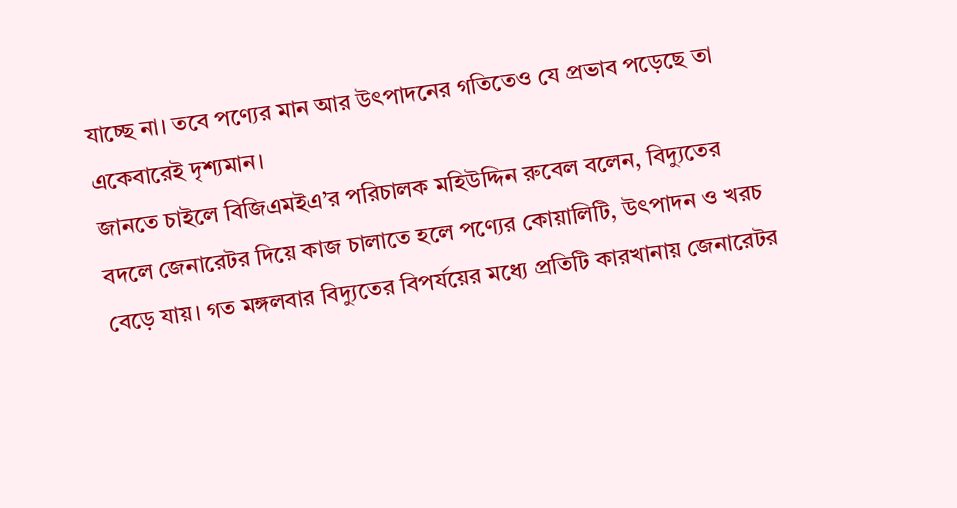যাচ্ছে না। তবে পণ্যের মান আর উৎপাদনের গতিতেও যে প্রভাব পড়েছে তা একেবারেই দৃশ্যমান।
জানতে চাইলে বিজিএমইএ’র পরিচালক মহিউদ্দিন রুবেল বলেন, বিদ্যুতের বদলে জেনারেটর দিয়ে কাজ চালাতে হলে পণ্যের কোয়ালিটি, উৎপাদন ও খরচ বেড়ে যায়। গত মঙ্গলবার বিদ্যুতের বিপর্যয়ের মধ্যে প্রতিটি কারখানায় জেনারেটর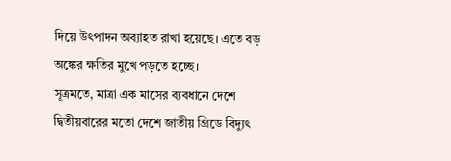দিয়ে উৎপাদন অব্যাহত রাখা হয়েছে। এতে বড় অঙ্কের ক্ষতির মুখে পড়তে হচ্ছে।
সূত্রমতে, মাত্রা এক মাসের ব্যবধানে দেশে দ্বিতীয়বারের মতো দেশে জাতীয় গ্রিডে বিদ্যুৎ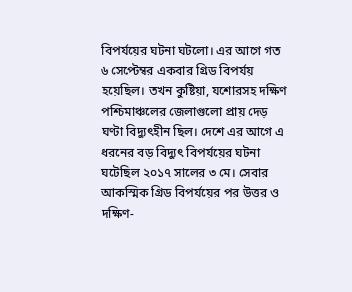বিপর্যয়ের ঘটনা ঘটলো। এর আগে গত ৬ সেপ্টেম্বর একবার গ্রিড বিপর্যয় হয়েছিল। তখন কুষ্টিয়া, যশোরসহ দক্ষিণ পশ্চিমাঞ্চলের জেলাগুলো প্রায় দেড় ঘণ্টা বিদ্যুৎহীন ছিল। দেশে এর আগে এ ধরনের বড় বিদ্যুৎ বিপর্যয়ের ঘটনা ঘটেছিল ২০১৭ সালের ৩ মে। সেবার আকস্মিক গ্রিড বিপর্যয়ের পর উত্তর ও দক্ষিণ-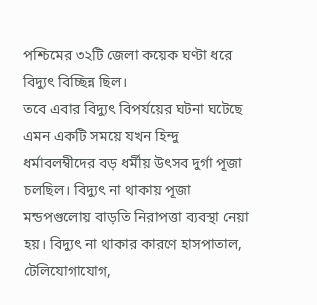পশ্চিমের ৩২টি জেলা কয়েক ঘণ্টা ধরে বিদ্যুৎ বিচ্ছিন্ন ছিল।
তবে এবার বিদ্যুৎ বিপর্যয়ের ঘটনা ঘটেছে এমন একটি সময়ে যখন হিন্দু ধর্মাবলম্বীদের বড় ধর্মীয় উৎসব দুর্গা পূজা চলছিল। বিদ্যুৎ না থাকায় পূজা মন্ডপগুলোয় বাড়তি নিরাপত্তা ব্যবস্থা নেয়া হয়। বিদ্যুৎ না থাকার কারণে হাসপাতাল, টেলিযোগাযোগ,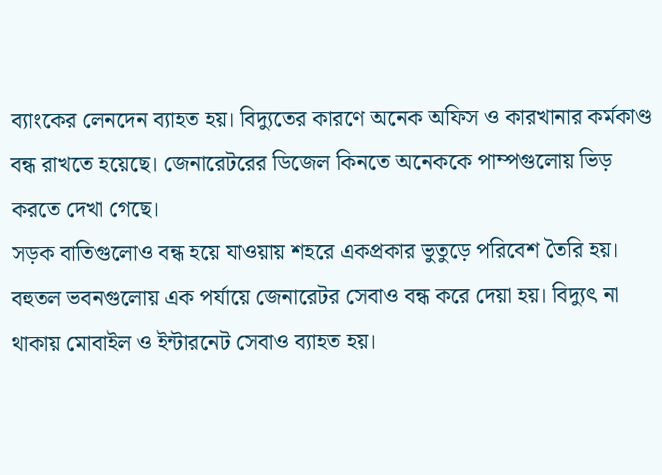ব্যাংকের লেনদেন ব্যাহত হয়। বিদ্যুতের কারণে অনেক অফিস ও কারখানার কর্মকাণ্ড বন্ধ রাখতে হয়েছে। জেনারেটরের ডিজেল কিনতে অনেককে পাম্পগুলোয় ভিড় করতে দেখা গেছে।
সড়ক বাতিগুলোও বন্ধ হয়ে যাওয়ায় শহরে একপ্রকার ভুতুড়ে পরিবেশ তৈরি হয়। বহুতল ভবনগুলোয় এক পর্যায়ে জেনারেটর সেবাও বন্ধ করে দেয়া হয়। বিদ্যুৎ না থাকায় মোবাইল ও ইন্টারনেট সেবাও ব্যাহত হয়।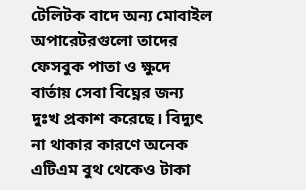টেলিটক বাদে অন্য মোবাইল অপারেটরগুলো তাদের ফেসবুক পাতা ও ক্ষুদে বার্তায় সেবা বিঘ্নের জন্য দুঃখ প্রকাশ করেছে। বিদ্যুৎ না থাকার কারণে অনেক এটিএম বুথ থেকেও টাকা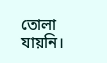তোলা যায়নি।